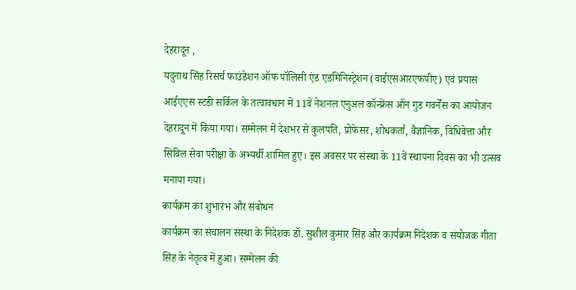देहरादून ,
यदुनाथ सिंह रिसर्च फाउंडेशन ऑफ पॉलिसी एंड एडमिनिस्ट्रेशन (वाईएसआरएफपीए) एवं प्रयास आईएएस स्टडी सर्किल के तत्वावधान में 11वें नेशनल एनुअल कॉन्फ्रेंस ऑन गुड गवर्नेंस का आयोजन देहरादून में किया गया। सम्मेलन में देशभर से कुलपति, प्रोफेसर, शोधकर्ता, वैज्ञानिक, विधिवेत्ता और सिविल सेवा परीक्षा के अभ्यर्थी शामिल हुए। इस अवसर पर संस्था के 11वें स्थापना दिवस का भी उत्सव मनाया गया।
कार्यक्रम का शुभारंभ और संबोधन
कार्यक्रम का संचालन संस्था के निदेशक डॉ. सुशील कुमार सिंह और कार्यक्रम निदेशक व संयोजक गीता सिंह के नेतृत्व में हुआ। सम्मेलन की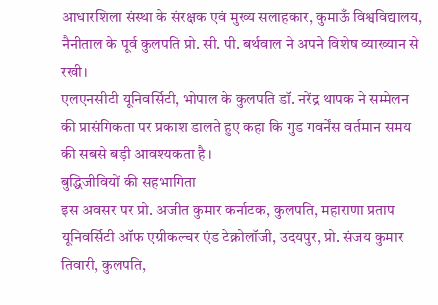आधारशिला संस्था के संरक्षक एवं मुख्य सलाहकार, कुमाऊँ विश्वविद्यालय, नैनीताल के पूर्व कुलपति प्रो. सी. पी. बर्थवाल ने अपने विशेष व्याख्यान से रखी।
एलएनसीटी यूनिवर्सिटी, भोपाल के कुलपति डॉ. नरेंद्र थापक ने सम्मेलन की प्रासंगिकता पर प्रकाश डालते हुए कहा कि गुड गवर्नेंस वर्तमान समय की सबसे बड़ी आवश्यकता है।
बुद्धिजीवियों की सहभागिता
इस अवसर पर प्रो. अजीत कुमार कर्नाटक, कुलपति, महाराणा प्रताप यूनिवर्सिटी ऑफ एग्रीकल्चर एंड टेक्नोलॉजी, उदयपुर, प्रो. संजय कुमार तिवारी, कुलपति,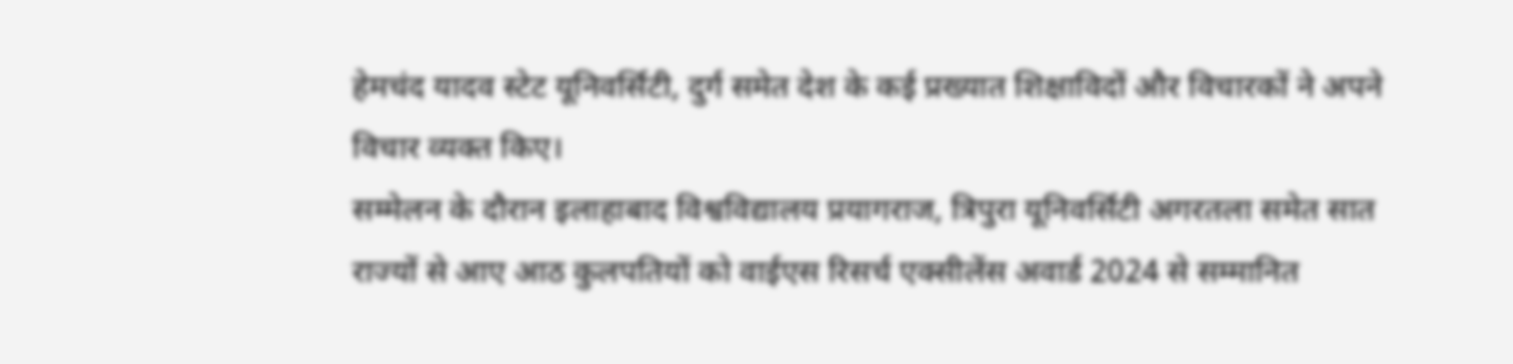हेमचंद यादव स्टेट यूनिवर्सिटी, दुर्ग समेत देश के कई प्रख्यात शिक्षाविदों और विचारकों ने अपने विचार व्यक्त किए।
सम्मेलन के दौरान इलाहाबाद विश्वविद्यालय प्रयागराज, त्रिपुरा यूनिवर्सिटी अगरतला समेत सात राज्यों से आए आठ कुलपतियों को वाईएस रिसर्च एक्सीलेंस अवार्ड 2024 से सम्मानित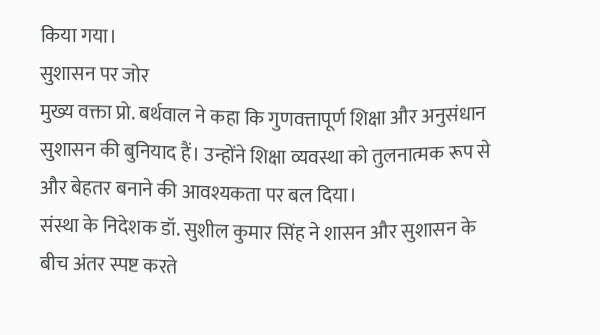किया गया।
सुशासन पर जोर
मुख्य वक्ता प्रो. बर्थवाल ने कहा कि गुणवत्तापूर्ण शिक्षा और अनुसंधान सुशासन की बुनियाद हैं। उन्होंने शिक्षा व्यवस्था को तुलनात्मक रूप से और बेहतर बनाने की आवश्यकता पर बल दिया।
संस्था के निदेशक डॉ. सुशील कुमार सिंह ने शासन और सुशासन के बीच अंतर स्पष्ट करते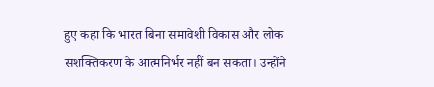हुए कहा कि भारत बिना समावेशी विकास और लोक सशक्तिकरण के आत्मनिर्भर नहीं बन सकता। उन्होंने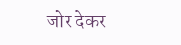जोर देकर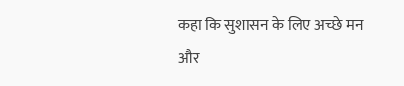कहा कि सुशासन के लिए अच्छे मन और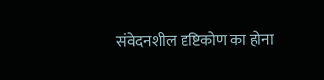संवेदनशील दृष्टिकोण का होना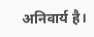अनिवार्य है।